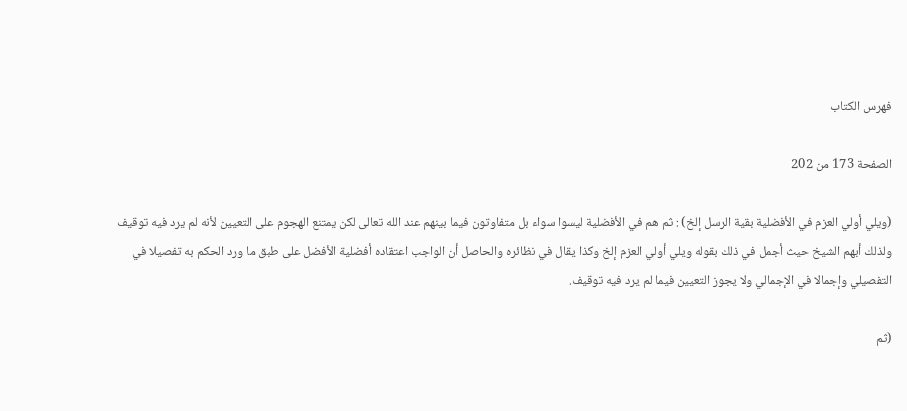فهرس الكتاب

الصفحة 173 من 202

(ويلي أولي العزم في الأفضلية بقية الرسل إلخ) : ثم هم في الأفضلية ليسوا سواء بل متفاوتون فيما بينهم عند الله تعالى لكن يمتنع الهجوم على التعيين لأنه لم يرد فيه توقيف ولذلك أبهم الشيخ حيث أجمل في ذلك بقوله ويلي أولي العزم إلخ وكذا يقال في نظائره والحاصل أن الواجب اعتقاده أفضلية الأفضل على طبق ما ورد الحكم به تفصيلا في التفصيلي وإجمالا في الإجمالي ولا يجوز التعيين فيما لم يرد فيه توقيف.

(ثم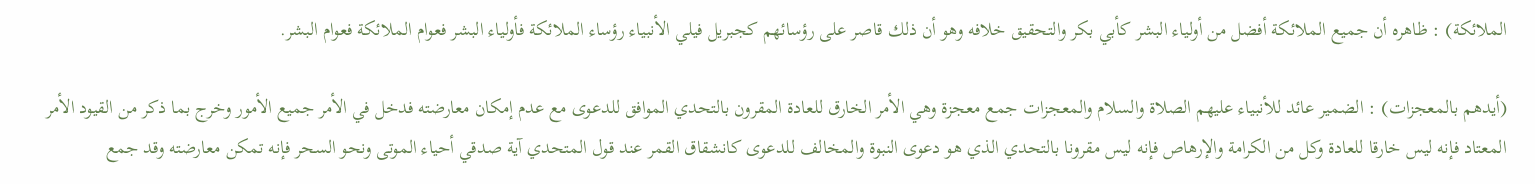الملائكة) : ظاهره أن جميع الملائكة أفضل من أولياء البشر كأبي بكر والتحقيق خلافه وهو أن ذلك قاصر على رؤسائهم كجبريل فيلي الأنبياء رؤساء الملائكة فأولياء البشر فعوام الملائكة فعوام البشر.

(أيدهم بالمعجزات) : الضمير عائد للأنبياء عليهم الصلاة والسلام والمعجزات جمع معجزة وهي الأمر الخارق للعادة المقرون بالتحدي الموافق للدعوى مع عدم إمكان معارضته فدخل في الأمر جميع الأمور وخرج بما ذكر من القيود الأمر المعتاد فإنه ليس خارقا للعادة وكل من الكرامة والإرهاص فإنه ليس مقرونا بالتحدي الذي هو دعوى النبوة والمخالف للدعوى كانشقاق القمر عند قول المتحدي آية صدقي أحياء الموتى ونحو السحر فإنه تمكن معارضته وقد جمع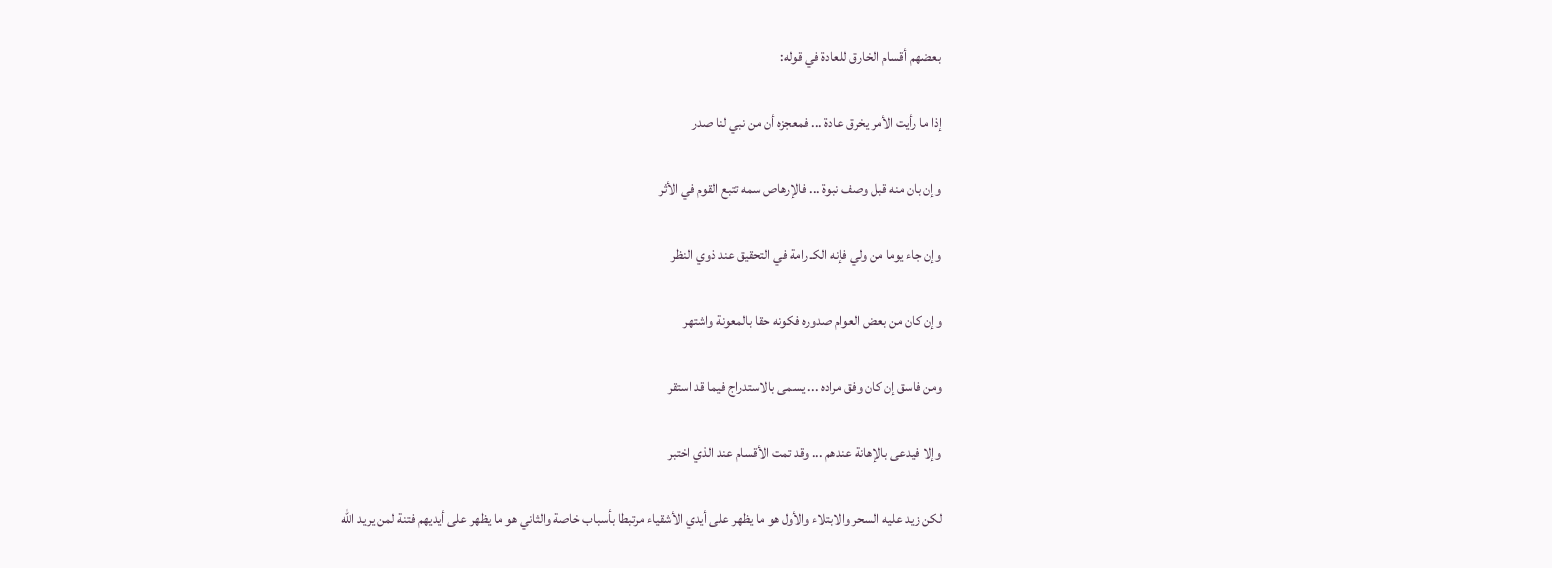بعضهم أقسام الخارق للعادة في قوله:

إذا ما رأيت الأمر يخرق عادة ... فمعجزه أن من نبي لنا صدر

وإن بان منه قبل وصف نبوة ... فالإرهاص سمه تتبع القوم في الأثر

وإن جاء يوما من ولي فإنه الكـ رامة في التحقيق عند ذوي النظر

وإن كان من بعض العوام صدوره فكونه حقا بالمعونة واشتهر

ومن فاسق إن كان وفق مراده ... يسمى بالاستدراج فيما قد استقر

وإلا فيدعى بالإهانة عندهم ... وقد تمت الأقسام عند الذي اختبر

لكن زيد عليه السحر والابتلاء والأول هو ما يظهر على أيدي الأشقياء مرتبطا بأسباب خاصة والثاني هو ما يظهر على أيديهم فتنة لمن يريد الله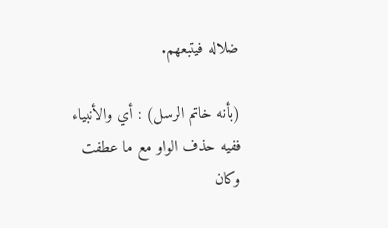ضلاله فيتبعهم.

(بأنه خاتم الرسل) : أي والأنبياء ففيه حذف الواو مع ما عطفت وكان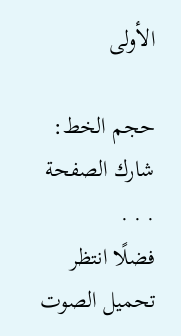الأولى

حجم الخط:
شارك الصفحة
. . .
فضلًا انتظر تحميل الصوت